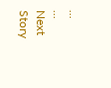...
...
Next Story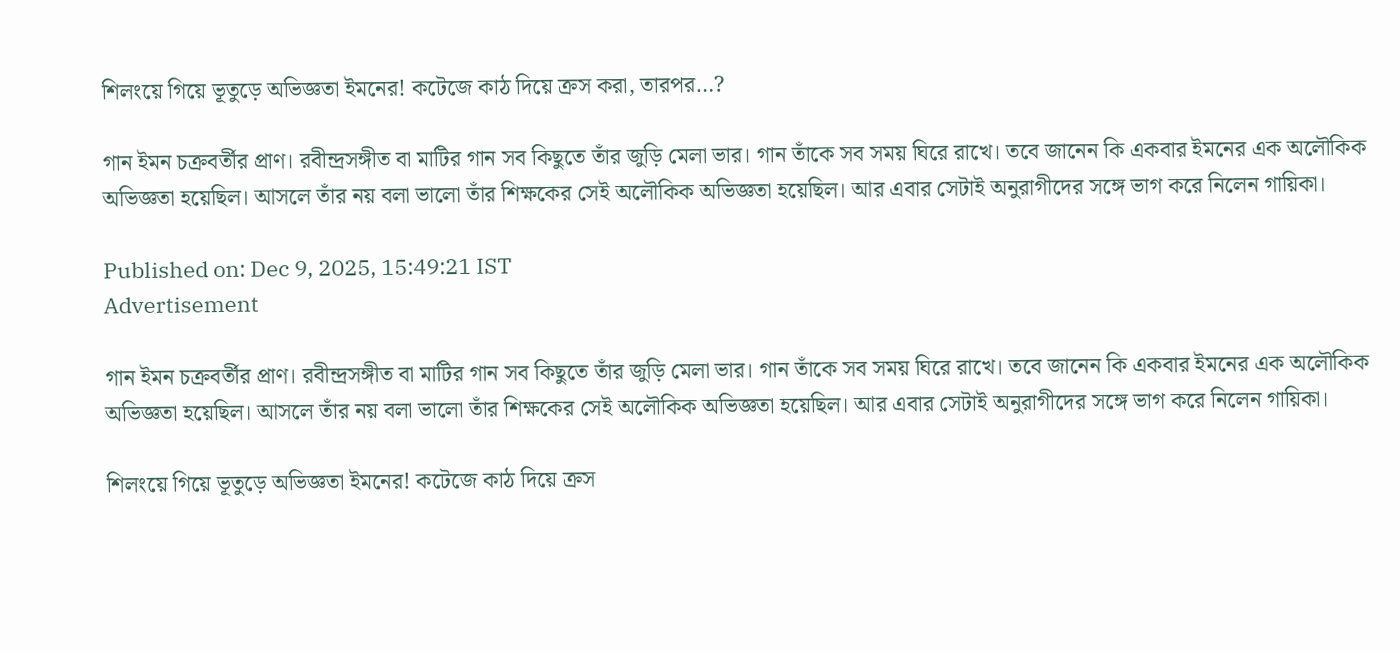শিলংয়ে গিয়ে ভূতুড়ে অভিজ্ঞতা ইমনের! কটেজে কাঠ দিয়ে ক্রস করা, তারপর…?

গান ইমন চক্রবর্তীর প্রাণ। রবীন্দ্রসঙ্গীত বা মাটির গান সব কিছুতে তাঁর জুড়ি মেলা ভার। গান তাঁকে সব সময় ঘিরে রাখে। তবে জানেন কি একবার ইমনের এক অলৌকিক অভিজ্ঞতা হয়েছিল। আসলে তাঁর নয় বলা ভালো তাঁর শিক্ষকের সেই অলৌকিক অভিজ্ঞতা হয়েছিল। আর এবার সেটাই অনুরাগীদের সঙ্গে ভাগ করে নিলেন গায়িকা।

Published on: Dec 9, 2025, 15:49:21 IST
Advertisement

গান ইমন চক্রবর্তীর প্রাণ। রবীন্দ্রসঙ্গীত বা মাটির গান সব কিছুতে তাঁর জুড়ি মেলা ভার। গান তাঁকে সব সময় ঘিরে রাখে। তবে জানেন কি একবার ইমনের এক অলৌকিক অভিজ্ঞতা হয়েছিল। আসলে তাঁর নয় বলা ভালো তাঁর শিক্ষকের সেই অলৌকিক অভিজ্ঞতা হয়েছিল। আর এবার সেটাই অনুরাগীদের সঙ্গে ভাগ করে নিলেন গায়িকা।

শিলংয়ে গিয়ে ভূতুড়ে অভিজ্ঞতা ইমনের! কটেজে কাঠ দিয়ে ক্রস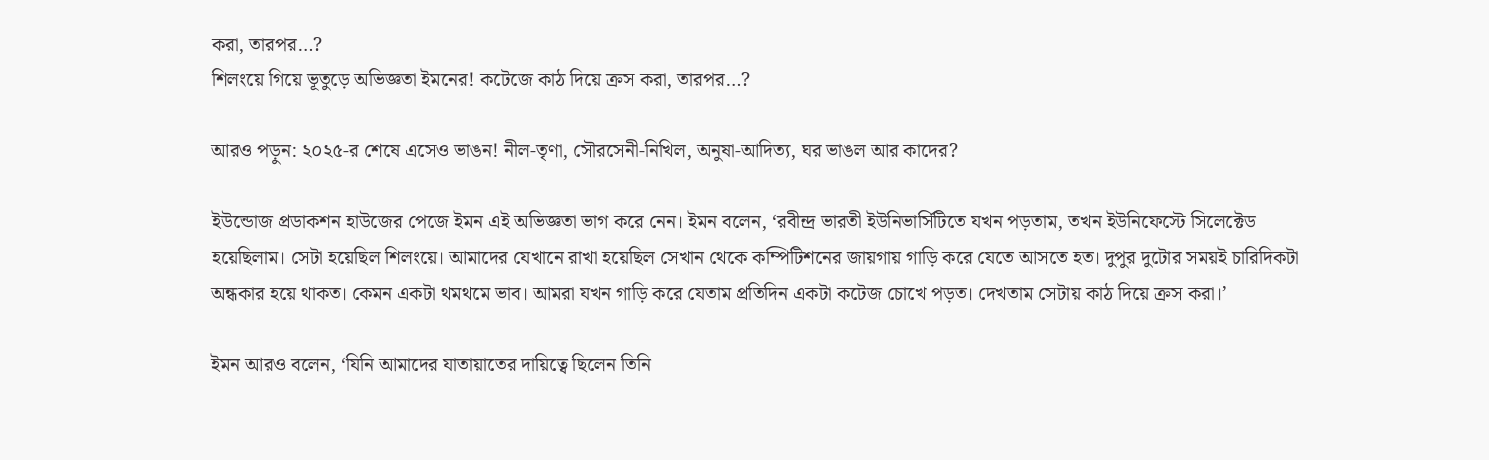করা, তারপর…?
শিলংয়ে গিয়ে ভূতুড়ে অভিজ্ঞতা ইমনের! কটেজে কাঠ দিয়ে ক্রস করা, তারপর…?

আরও পড়ুন: ২০২৫-র শেষে এসেও ভাঙন! নীল-তৃণা, সৌরসেনী-নিখিল, অনুষা-আদিত্য, ঘর ভাঙল আর কাদের?

ইউন্ডোজ প্রডাকশন হাউজের পেজে ইমন এই অভিজ্ঞতা ভাগ করে নেন। ইমন বলেন, ‘রবীন্দ্র ভারতী ইউনিভার্সিটিতে যখন পড়তাম, তখন ইউনিফেস্টে সিলেক্টেড হয়েছিলাম। সেটা হয়েছিল শিলংয়ে। আমাদের যেখানে রাখা হয়েছিল সেখান থেকে কম্পিটিশনের জায়গায় গাড়ি করে যেতে আসতে হত। দুপুর দুটোর সময়ই চারিদিকটা অন্ধকার হয়ে থাকত। কেমন একটা থমথমে ভাব। আমরা যখন গাড়ি করে যেতাম প্রতিদিন একটা কটেজ চোখে পড়ত। দেখতাম সেটায় কাঠ দিয়ে ক্রস করা।’

ইমন আরও বলেন, ‘যিনি আমাদের যাতায়াতের দায়িত্বে ছিলেন তিনি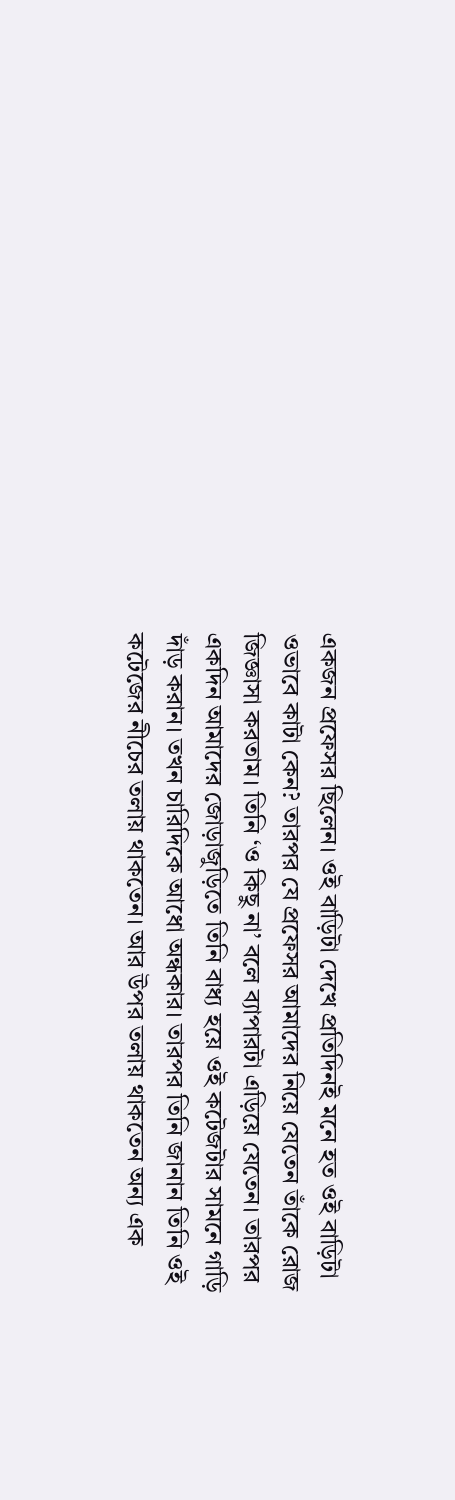একজন প্রফেসর ছিলেন। ওই বাড়িটা দেখে প্রতিদিনই মনে হত ওই বাড়িটা ওভাবে কাটা কেন? তারপর যে প্রফেসর আমাদের নিয়ে যেতেন তাঁকে রোজ জিজ্ঞাসা করতাম। তিনি ‘ও কিছু না’ বলে ব্যাপারটা এড়িয়ে যেতেন। তারপর একদিন আমাদের জোড়াজুড়িতে তিনি বাধ্য হয়ে ওই কটেজটার সামনে গাড়ি দাঁড় করান। তখন চারিদিকে আধো অন্ধকার। তারপর তিনি জানান তিনি ওই কটেজের নীচের তলায় থাকতেন। আর উপর তলায় থাকতেন অন্য এক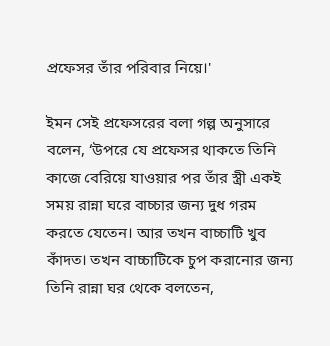প্রফেসর তাঁর পরিবার নিয়ে।'

ইমন সেই প্রফেসরের বলা গল্প অনুসারে বলেন, ‘উপরে যে প্রফেসর থাকতে তিনি কাজে বেরিয়ে যাওয়ার পর তাঁর স্ত্রী একই সময় রান্না ঘরে বাচ্চার জন্য দুধ গরম করতে যেতেন। আর তখন বাচ্চাটি খুব কাঁদত। তখন বাচ্চাটিকে চুপ করানোর জন্য তিনি রান্না ঘর থেকে বলতেন,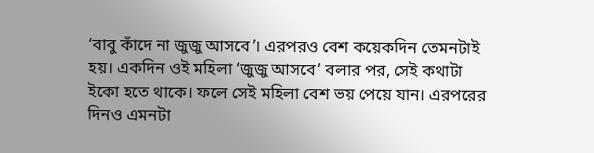‘বাবু কাঁদে না জুজু আসবে’। এরপরও বেশ কয়েকদিন তেমনটাই হয়। একদিন ওই মহিলা ‘জুজু আসবে’ বলার পর, সেই কথাটা ইকো হতে থাকে। ফলে সেই মহিলা বেশ ভয় পেয়ে যান। এরপরের দিনও এমনটা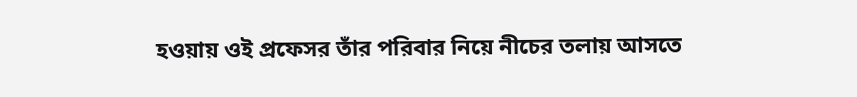হওয়ায় ওই প্রফেসর তাঁর পরিবার নিয়ে নীচের তলায় আসতে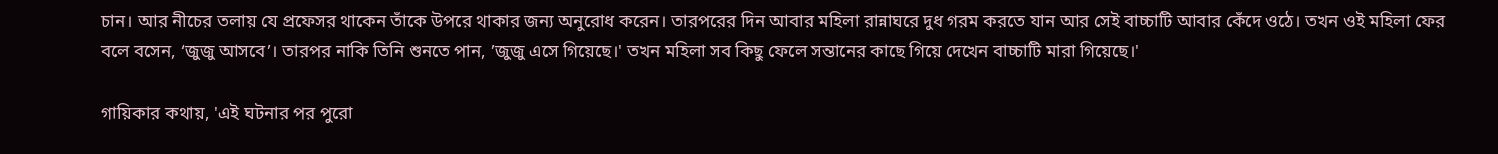চান। আর নীচের তলায় যে প্রফেসর থাকেন তাঁকে উপরে থাকার জন্য অনুরোধ করেন। তারপরের দিন আবার মহিলা রান্নাঘরে দুধ গরম করতে যান আর সেই বাচ্চাটি আবার কেঁদে ওঠে। তখন ওই মহিলা ফের বলে বসেন, ‘জুজু আসবে’। তারপর নাকি তিনি শুনতে পান, ’জুজু এসে গিয়েছে।' তখন মহিলা সব কিছু ফেলে সন্তানের কাছে গিয়ে দেখেন বাচ্চাটি মারা গিয়েছে।'

গায়িকার কথায়, 'এই ঘটনার পর পুরো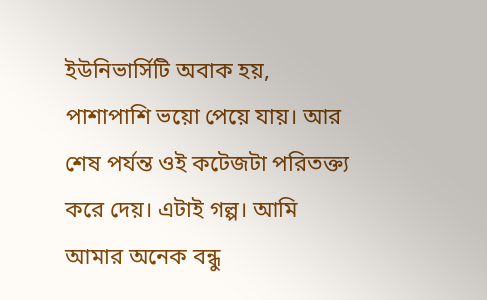ইউনিভার্সিটি অবাক হয়, পাশাপাশি ভয়ো পেয়ে যায়। আর শেষ পর্যন্ত ওই কটেজটা পরিতক্ত্য করে দেয়। এটাই গল্প। আমি আমার অনেক বন্ধু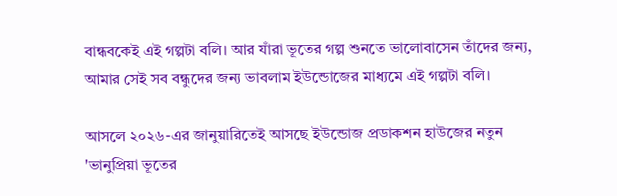বান্ধবকেই এই গল্পটা বলি। আর যাঁরা ভূতের গল্প শুনতে ভালোবাসেন তাঁদের জন্য, আমার সেই সব বন্ধুদের জন্য ভাবলাম ইউন্ডোজের মাধ্যমে এই গল্পটা বলি।

আসলে ২০২৬-এর জানুয়ারিতেই আসছে ইউন্ডোজ প্রডাকশন হাউজের নতুন 'ভানুপ্রিয়া ভূতের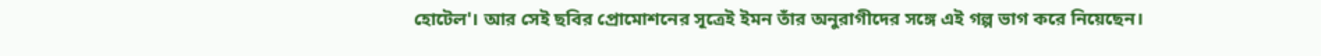হোটেল'। আর সেই ছবির প্রোমোশনের সূত্রেই ইমন তাঁর অনুরাগীদের সঙ্গে এই গল্প ভাগ করে নিয়েছেন।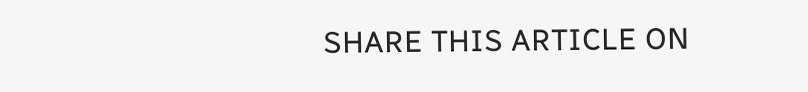SHARE THIS ARTICLE ON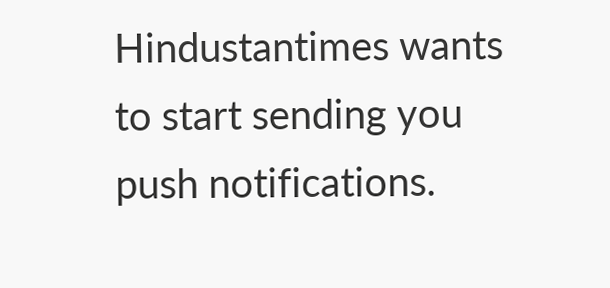Hindustantimes wants to start sending you push notifications.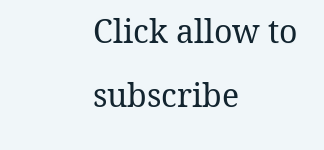Click allow to subscribe